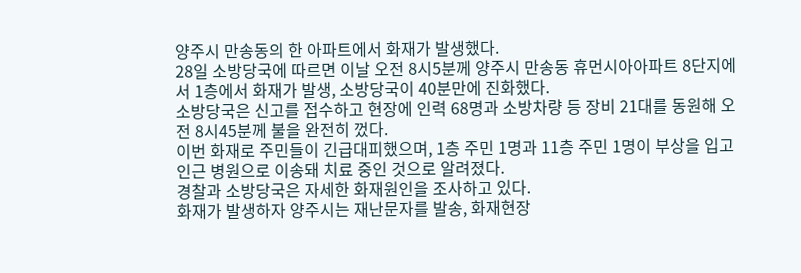양주시 만송동의 한 아파트에서 화재가 발생했다.
28일 소방당국에 따르면 이날 오전 8시5분께 양주시 만송동 휴먼시아아파트 8단지에서 1층에서 화재가 발생, 소방당국이 40분만에 진화했다.
소방당국은 신고를 접수하고 현장에 인력 68명과 소방차량 등 장비 21대를 동원해 오전 8시45분께 불을 완전히 껐다.
이번 화재로 주민들이 긴급대피했으며, 1층 주민 1명과 11층 주민 1명이 부상을 입고 인근 병원으로 이송돼 치료 중인 것으로 알려졌다.
경찰과 소방당국은 자세한 화재원인을 조사하고 있다.
화재가 발생하자 양주시는 재난문자를 발송, 화재현장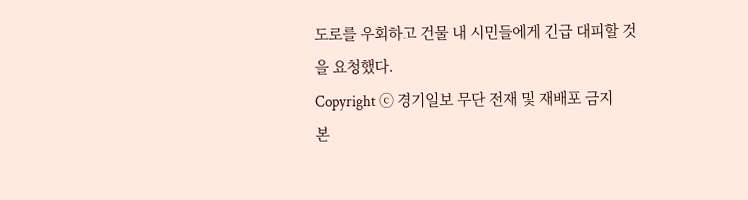도로를 우회하고 건물 내 시민들에게 긴급 대피할 것을 요청했다.
Copyright ⓒ 경기일보 무단 전재 및 재배포 금지
본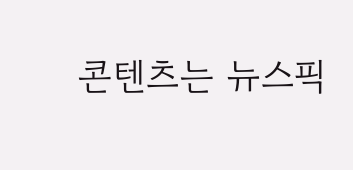콘텐츠는 뉴스픽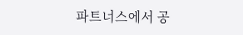파트너스에서 공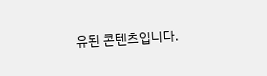유된 콘텐츠입니다.